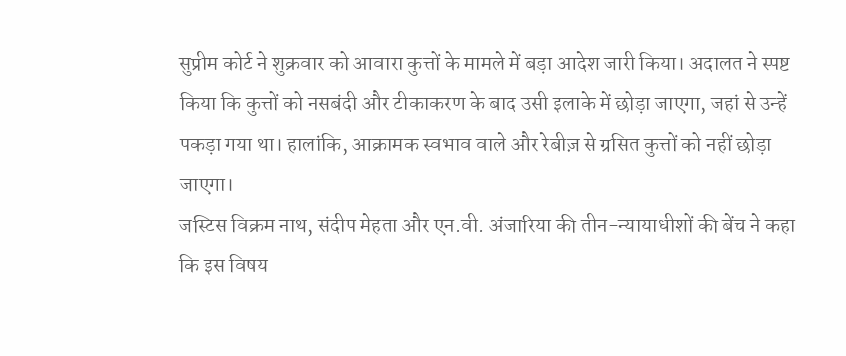सुप्रीम कोर्ट ने शुक्रवार को आवारा कुत्तों के मामले में बड़ा आदेश जारी किया। अदालत ने स्पष्ट किया कि कुत्तों को नसबंदी और टीकाकरण के बाद उसी इलाके में छोड़ा जाएगा, जहां से उन्हें पकड़ा गया था। हालांकि, आक्रामक स्वभाव वाले और रेबीज़ से ग्रसित कुत्तों को नहीं छोड़ा जाएगा।
जस्टिस विक्रम नाथ, संदीप मेहता और एन.वी. अंजारिया की तीन-न्यायाधीशों की बेंच ने कहा कि इस विषय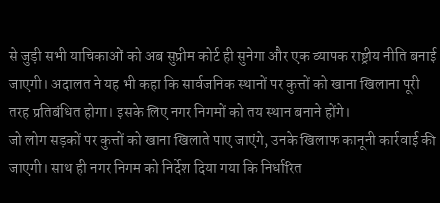से जुड़ी सभी याचिकाओं को अब सुप्रीम कोर्ट ही सुनेगा और एक व्यापक राष्ट्रीय नीति बनाई जाएगी। अदालत ने यह भी कहा कि सार्वजनिक स्थानों पर कुत्तों को खाना खिलाना पूरी तरह प्रतिबंधित होगा। इसके लिए नगर निगमों को तय स्थान बनाने होंगे।
जो लोग सड़कों पर कुत्तों को खाना खिलाते पाए जाएंगे, उनके खिलाफ कानूनी कार्रवाई की जाएगी। साथ ही नगर निगम को निर्देश दिया गया कि निर्धारित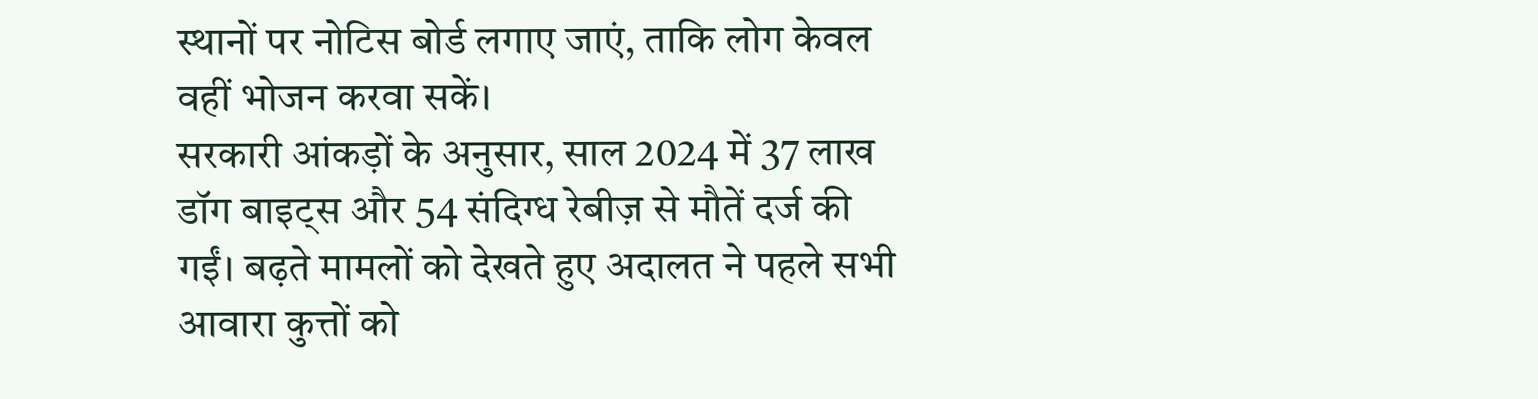स्थानों पर नोटिस बोर्ड लगाए जाएं, ताकि लोग केवल वहीं भोजन करवा सकें।
सरकारी आंकड़ों के अनुसार, साल 2024 में 37 लाख डॉग बाइट्स और 54 संदिग्ध रेबीज़ से मौतें दर्ज की गईं। बढ़ते मामलों को देखते हुए अदालत ने पहले सभी आवारा कुत्तों को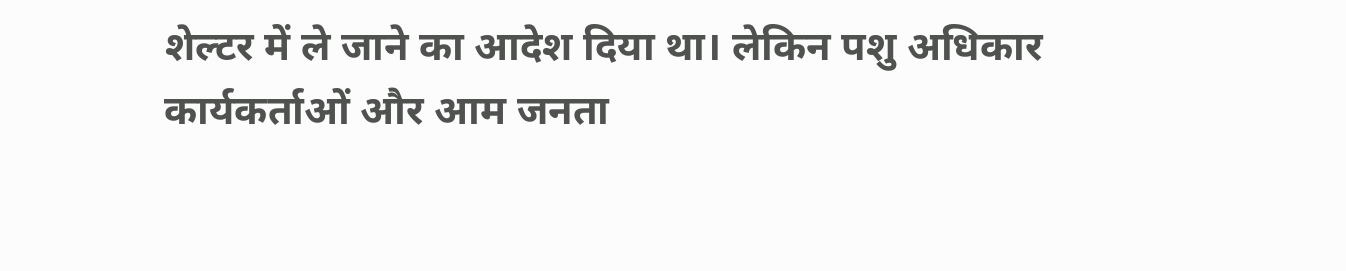शेल्टर में ले जाने का आदेश दिया था। लेकिन पशु अधिकार कार्यकर्ताओं और आम जनता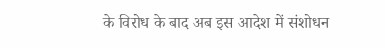के विरोध के बाद अब इस आदेश में संशोधन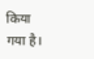किया गया है।